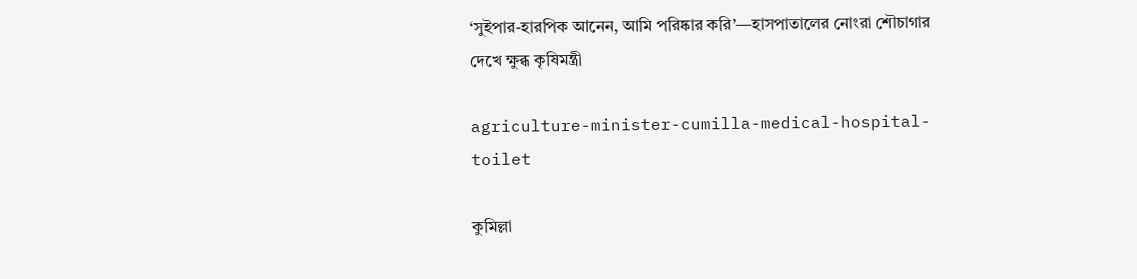‘সুইপার-হারপিক আনেন, আমি পরিষ্কার করি’—হাসপাতালের নোংরা শৌচাগার দেখে ক্ষুব্ধ কৃষিমন্ত্রী

agriculture-minister-cumilla-medical-hospital-toilet

কুমিল্লা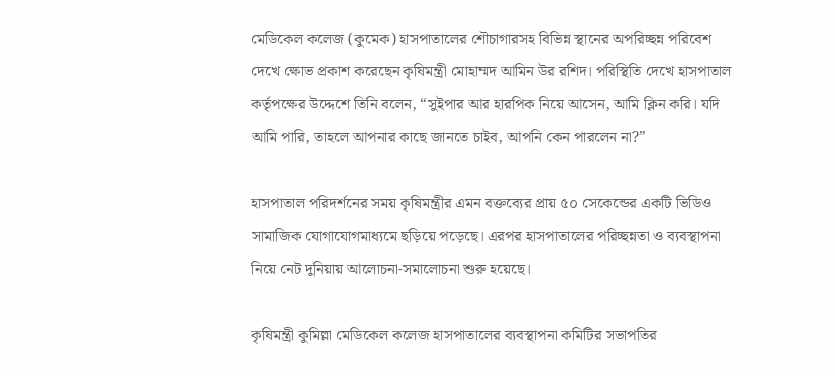মেডিকেল কলেজ (কুমেক) হাসপাতালের শৌচাগারসহ বিভিন্ন স্থানের অপরিচ্ছন্ন পরিবেশ দেখে ক্ষোভ প্রকাশ করেছেন কৃষিমন্ত্রী মোহাম্মদ আমিন উর রশিদ। পরিস্থিতি দেখে হাসপাতাল কর্তৃপক্ষের উদ্দেশে তিনি বলেন, “সুইপার আর হারপিক নিয়ে আসেন, আমি ক্লিন করি। যদি আমি পারি, তাহলে আপনার কাছে জানতে চাইব, আপনি কেন পারলেন না?”

হাসপাতাল পরিদর্শনের সময় কৃষিমন্ত্রীর এমন বক্তব্যের প্রায় ৫০ সেকেন্ডের একটি ভিডিও সামাজিক যোগাযোগমাধ্যমে ছড়িয়ে পড়েছে। এরপর হাসপাতালের পরিচ্ছন্নতা ও ব্যবস্থাপনা নিয়ে নেট দুনিয়ায় আলোচনা-সমালোচনা শুরু হয়েছে।

কৃষিমন্ত্রী কুমিল্লা মেডিকেল কলেজ হাসপাতালের ব্যবস্থাপনা কমিটির সভাপতির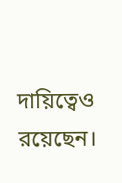দায়িত্বেও রয়েছেন।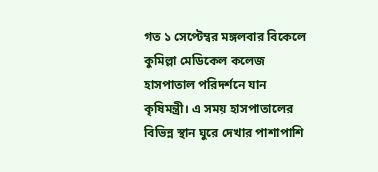গত ১ সেপ্টেম্বর মঙ্গলবার বিকেলে কুমিল্লা মেডিকেল কলেজ হাসপাতাল পরিদর্শনে যান কৃষিমন্ত্রী। এ সময় হাসপাতালের বিভিন্ন স্থান ঘুরে দেখার পাশাপাশি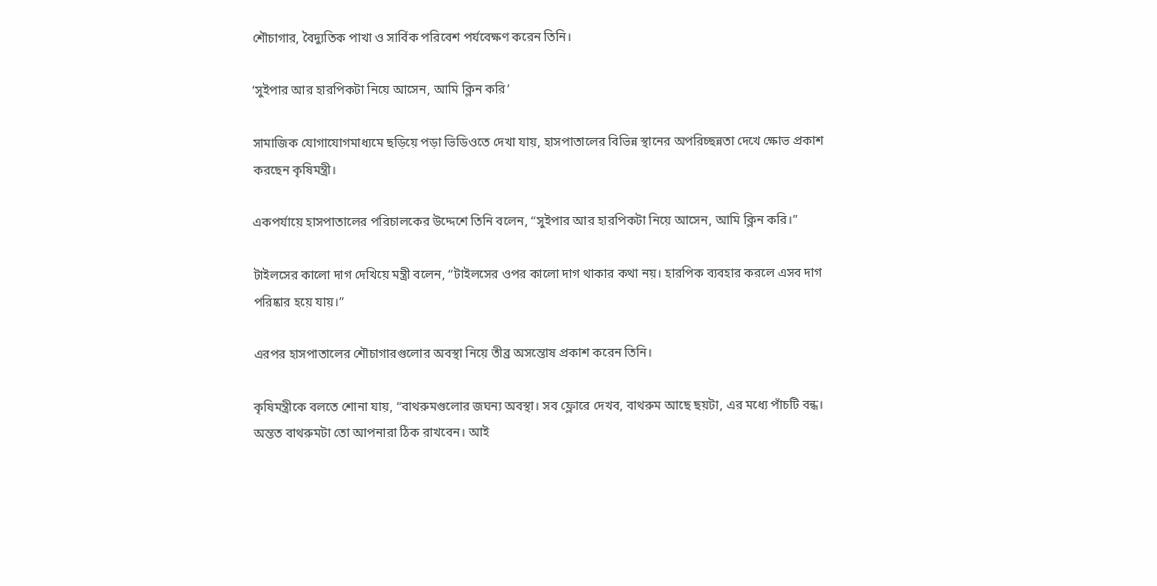শৌচাগার, বৈদ্যুতিক পাখা ও সার্বিক পরিবেশ পর্যবেক্ষণ করেন তিনি।

‘সুইপার আর হারপিকটা নিয়ে আসেন, আমি ক্লিন করি’

সামাজিক যোগাযোগমাধ্যমে ছড়িয়ে পড়া ভিডিওতে দেখা যায়, হাসপাতালের বিভিন্ন স্থানের অপরিচ্ছন্নতা দেখে ক্ষোভ প্রকাশ করছেন কৃষিমন্ত্রী।

একপর্যায়ে হাসপাতালের পরিচালকের উদ্দেশে তিনি বলেন, “সুইপার আর হারপিকটা নিয়ে আসেন, আমি ক্লিন করি।”

টাইলসের কালো দাগ দেখিয়ে মন্ত্রী বলেন, “টাইলসের ওপর কালো দাগ থাকার কথা নয়। হারপিক ব্যবহার করলে এসব দাগ পরিষ্কার হয়ে যায়।”

এরপর হাসপাতালের শৌচাগারগুলোর অবস্থা নিয়ে তীব্র অসন্তোষ প্রকাশ করেন তিনি।

কৃষিমন্ত্রীকে বলতে শোনা যায়, “বাথরুমগুলোর জঘন্য অবস্থা। সব ফ্লোরে দেখব, বাথরুম আছে ছয়টা, এর মধ্যে পাঁচটি বন্ধ। অন্তত বাথরুমটা তো আপনারা ঠিক রাখবেন। আই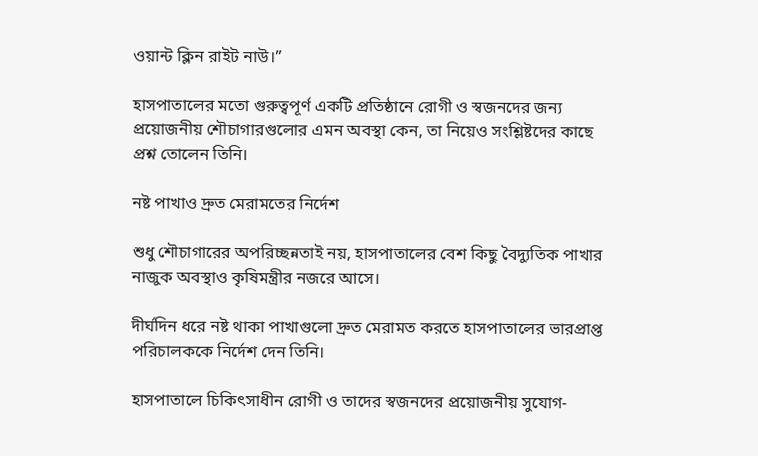ওয়ান্ট ক্লিন রাইট নাউ।”

হাসপাতালের মতো গুরুত্বপূর্ণ একটি প্রতিষ্ঠানে রোগী ও স্বজনদের জন্য প্রয়োজনীয় শৌচাগারগুলোর এমন অবস্থা কেন, তা নিয়েও সংশ্লিষ্টদের কাছে প্রশ্ন তোলেন তিনি।

নষ্ট পাখাও দ্রুত মেরামতের নির্দেশ

শুধু শৌচাগারের অপরিচ্ছন্নতাই নয়, হাসপাতালের বেশ কিছু বৈদ্যুতিক পাখার নাজুক অবস্থাও কৃষিমন্ত্রীর নজরে আসে।

দীর্ঘদিন ধরে নষ্ট থাকা পাখাগুলো দ্রুত মেরামত করতে হাসপাতালের ভারপ্রাপ্ত পরিচালককে নির্দেশ দেন তিনি।

হাসপাতালে চিকিৎসাধীন রোগী ও তাদের স্বজনদের প্রয়োজনীয় সুযোগ-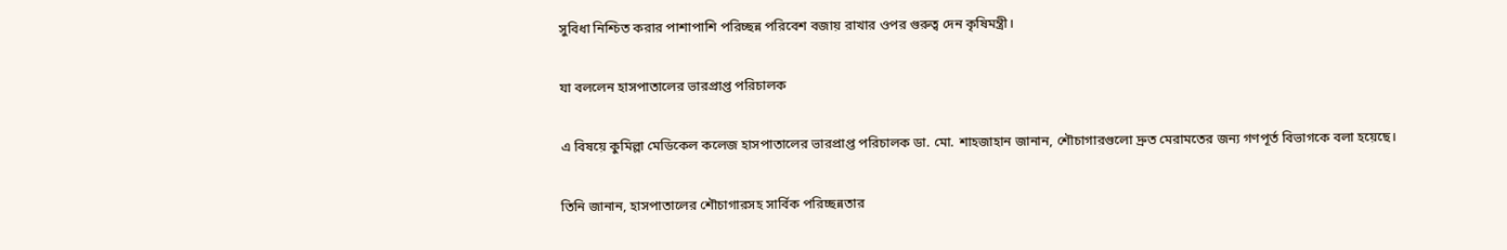সুবিধা নিশ্চিত করার পাশাপাশি পরিচ্ছন্ন পরিবেশ বজায় রাখার ওপর গুরুত্ব দেন কৃষিমন্ত্রী।

যা বললেন হাসপাতালের ভারপ্রাপ্ত পরিচালক

এ বিষয়ে কুমিল্লা মেডিকেল কলেজ হাসপাতালের ভারপ্রাপ্ত পরিচালক ডা. মো. শাহজাহান জানান, শৌচাগারগুলো দ্রুত মেরামতের জন্য গণপূর্ত বিভাগকে বলা হয়েছে।

তিনি জানান, হাসপাতালের শৌচাগারসহ সার্বিক পরিচ্ছন্নতার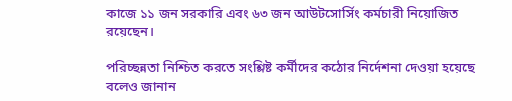কাজে ১১ জন সরকারি এবং ৬৩ জন আউটসোর্সিং কর্মচারী নিয়োজিত রয়েছেন।

পরিচ্ছন্নতা নিশ্চিত করতে সংশ্লিষ্ট কর্মীদের কঠোর নির্দেশনা দেওয়া হয়েছে বলেও জানান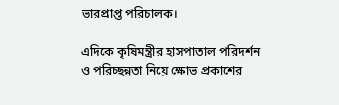ভারপ্রাপ্ত পরিচালক।

এদিকে কৃষিমন্ত্রীর হাসপাতাল পরিদর্শন ও পরিচ্ছন্নতা নিয়ে ক্ষোভ প্রকাশের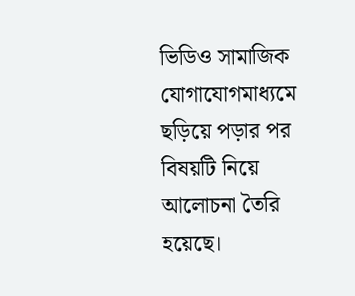ভিডিও সামাজিক যোগাযোগমাধ্যমে ছড়িয়ে পড়ার পর বিষয়টি নিয়ে আলোচনা তৈরি হয়েছে।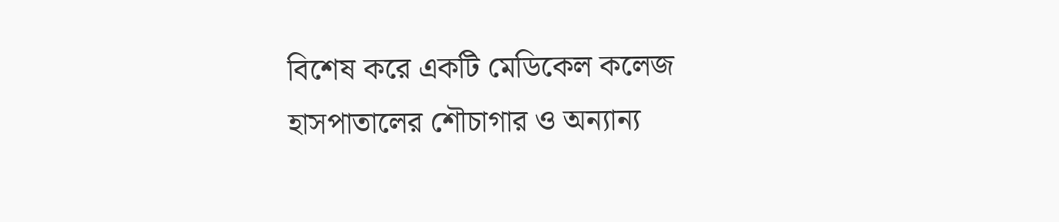বিশেষ করে একটি মেডিকেল কলেজ হাসপাতালের শৌচাগার ও অন্যান্য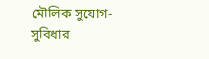মৌলিক সুযোগ-সুবিধার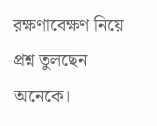রক্ষণাবেক্ষণ নিয়ে প্রশ্ন তুলছেন অনেকে।